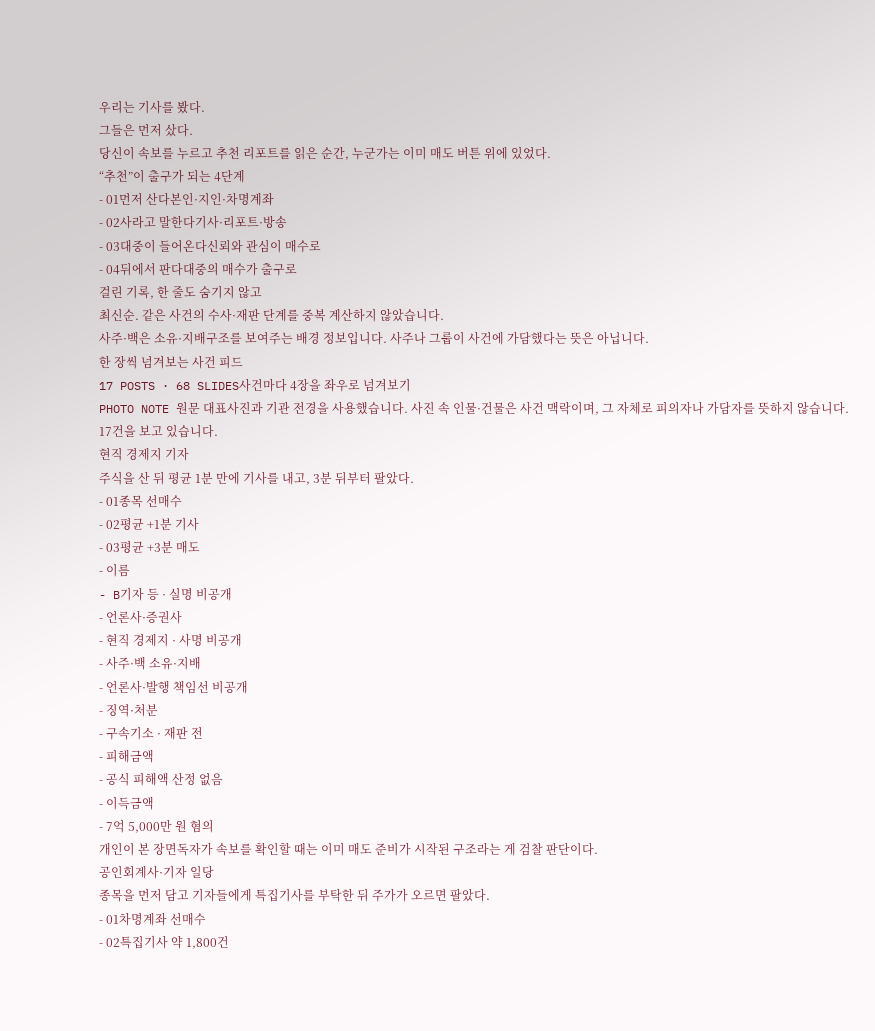우리는 기사를 봤다.
그들은 먼저 샀다.
당신이 속보를 누르고 추천 리포트를 읽은 순간, 누군가는 이미 매도 버튼 위에 있었다.
“추천”이 출구가 되는 4단계
- 01먼저 산다본인·지인·차명계좌
- 02사라고 말한다기사·리포트·방송
- 03대중이 들어온다신뢰와 관심이 매수로
- 04뒤에서 판다대중의 매수가 출구로
걸린 기록, 한 줄도 숨기지 않고
최신순. 같은 사건의 수사·재판 단계를 중복 계산하지 않았습니다.
사주·백은 소유·지배구조를 보여주는 배경 정보입니다. 사주나 그룹이 사건에 가담했다는 뜻은 아닙니다.
한 장씩 넘겨보는 사건 피드
17 POSTS · 68 SLIDES사건마다 4장을 좌우로 넘겨보기
PHOTO NOTE 원문 대표사진과 기관 전경을 사용했습니다. 사진 속 인물·건물은 사건 맥락이며, 그 자체로 피의자나 가담자를 뜻하지 않습니다.
17건을 보고 있습니다.
현직 경제지 기자
주식을 산 뒤 평균 1분 만에 기사를 내고, 3분 뒤부터 팔았다.
- 01종목 선매수
- 02평균 +1분 기사
- 03평균 +3분 매도
- 이름
- B기자 등 · 실명 비공개
- 언론사·증권사
- 현직 경제지 · 사명 비공개
- 사주·백 소유·지배
- 언론사·발행 책임선 비공개
- 징역·처분
- 구속기소 · 재판 전
- 피해금액
- 공식 피해액 산정 없음
- 이득금액
- 7억 5,000만 원 혐의
개인이 본 장면독자가 속보를 확인할 때는 이미 매도 준비가 시작된 구조라는 게 검찰 판단이다.
공인회계사·기자 일당
종목을 먼저 담고 기자들에게 특집기사를 부탁한 뒤 주가가 오르면 팔았다.
- 01차명계좌 선매수
- 02특집기사 약 1,800건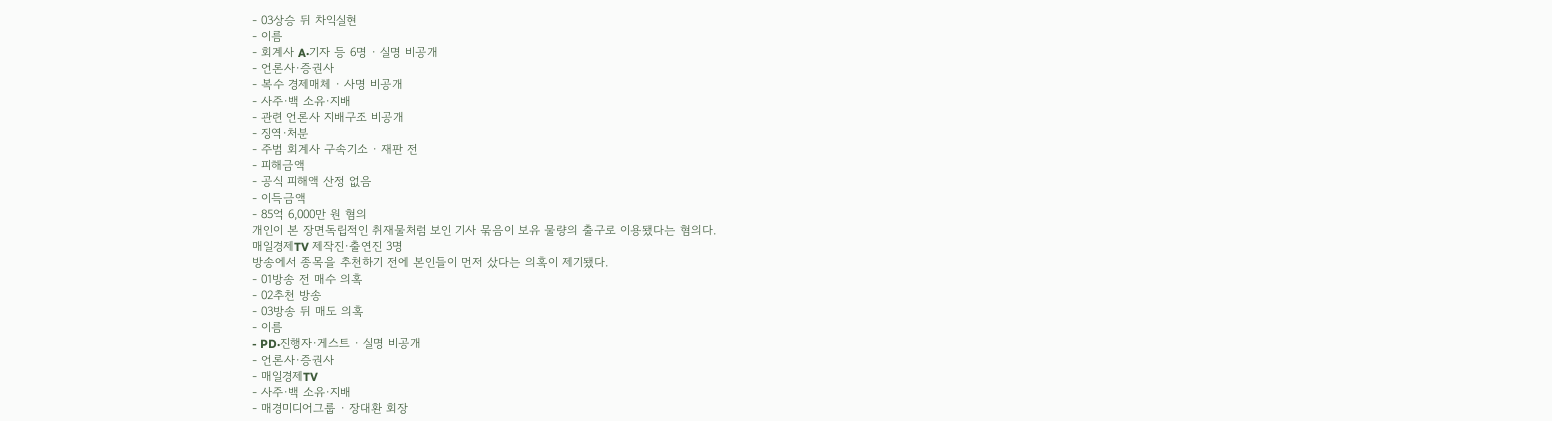- 03상승 뒤 차익실현
- 이름
- 회계사 A·기자 등 6명 · 실명 비공개
- 언론사·증권사
- 복수 경제매체 · 사명 비공개
- 사주·백 소유·지배
- 관련 언론사 지배구조 비공개
- 징역·처분
- 주범 회계사 구속기소 · 재판 전
- 피해금액
- 공식 피해액 산정 없음
- 이득금액
- 85억 6,000만 원 혐의
개인이 본 장면독립적인 취재물처럼 보인 기사 묶음이 보유 물량의 출구로 이용됐다는 혐의다.
매일경제TV 제작진·출연진 3명
방송에서 종목을 추천하기 전에 본인들이 먼저 샀다는 의혹이 제기됐다.
- 01방송 전 매수 의혹
- 02추천 방송
- 03방송 뒤 매도 의혹
- 이름
- PD·진행자·게스트 · 실명 비공개
- 언론사·증권사
- 매일경제TV
- 사주·백 소유·지배
- 매경미디어그룹 · 장대환 회장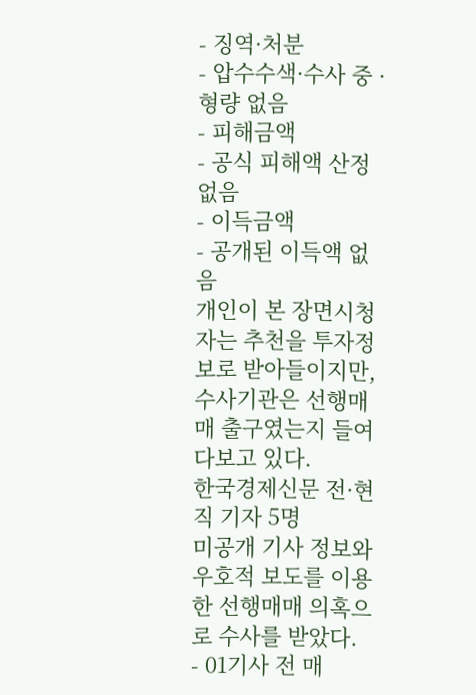- 징역·처분
- 압수수색·수사 중 · 형량 없음
- 피해금액
- 공식 피해액 산정 없음
- 이득금액
- 공개된 이득액 없음
개인이 본 장면시청자는 추천을 투자정보로 받아들이지만, 수사기관은 선행매매 출구였는지 들여다보고 있다.
한국경제신문 전·현직 기자 5명
미공개 기사 정보와 우호적 보도를 이용한 선행매매 의혹으로 수사를 받았다.
- 01기사 전 매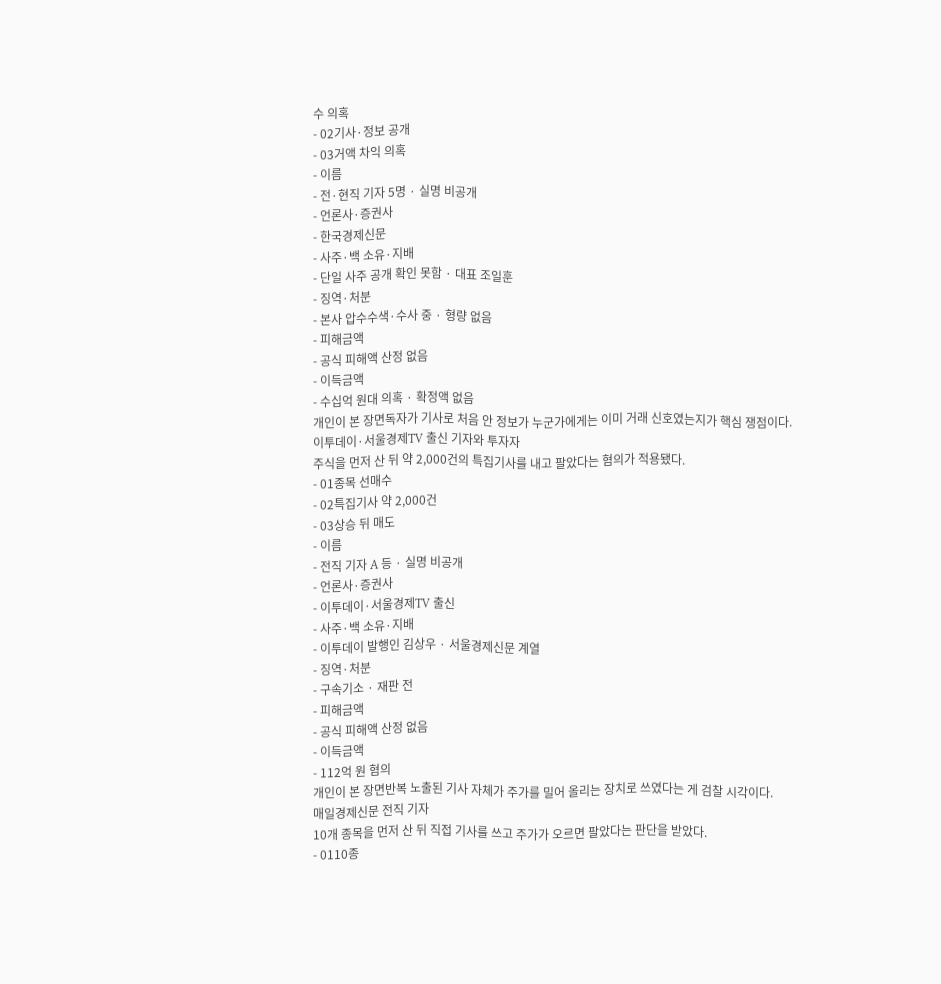수 의혹
- 02기사·정보 공개
- 03거액 차익 의혹
- 이름
- 전·현직 기자 5명 · 실명 비공개
- 언론사·증권사
- 한국경제신문
- 사주·백 소유·지배
- 단일 사주 공개 확인 못함 · 대표 조일훈
- 징역·처분
- 본사 압수수색·수사 중 · 형량 없음
- 피해금액
- 공식 피해액 산정 없음
- 이득금액
- 수십억 원대 의혹 · 확정액 없음
개인이 본 장면독자가 기사로 처음 안 정보가 누군가에게는 이미 거래 신호였는지가 핵심 쟁점이다.
이투데이·서울경제TV 출신 기자와 투자자
주식을 먼저 산 뒤 약 2,000건의 특집기사를 내고 팔았다는 혐의가 적용됐다.
- 01종목 선매수
- 02특집기사 약 2,000건
- 03상승 뒤 매도
- 이름
- 전직 기자 A 등 · 실명 비공개
- 언론사·증권사
- 이투데이·서울경제TV 출신
- 사주·백 소유·지배
- 이투데이 발행인 김상우 · 서울경제신문 계열
- 징역·처분
- 구속기소 · 재판 전
- 피해금액
- 공식 피해액 산정 없음
- 이득금액
- 112억 원 혐의
개인이 본 장면반복 노출된 기사 자체가 주가를 밀어 올리는 장치로 쓰였다는 게 검찰 시각이다.
매일경제신문 전직 기자
10개 종목을 먼저 산 뒤 직접 기사를 쓰고 주가가 오르면 팔았다는 판단을 받았다.
- 0110종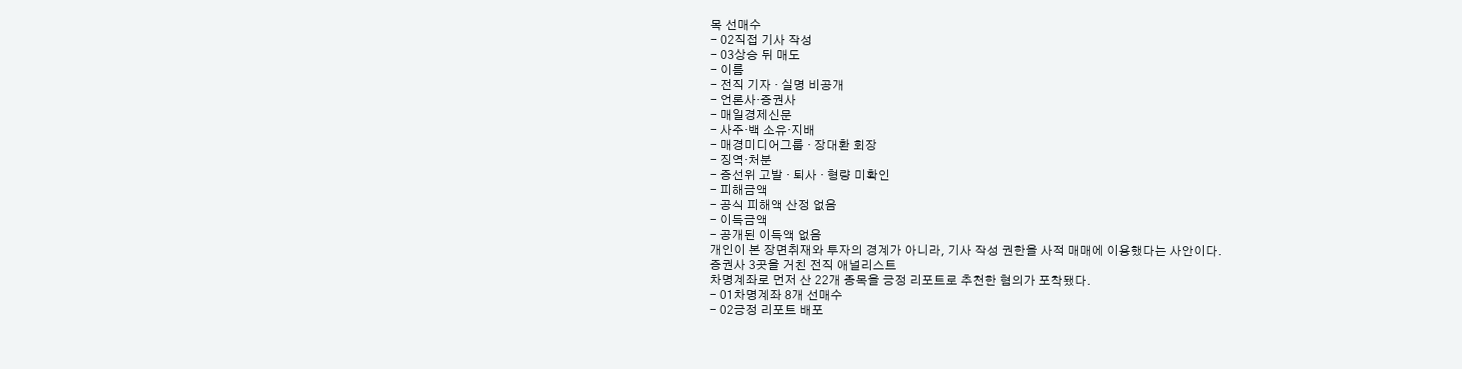목 선매수
- 02직접 기사 작성
- 03상승 뒤 매도
- 이름
- 전직 기자 · 실명 비공개
- 언론사·증권사
- 매일경제신문
- 사주·백 소유·지배
- 매경미디어그룹 · 장대환 회장
- 징역·처분
- 증선위 고발 · 퇴사 · 형량 미확인
- 피해금액
- 공식 피해액 산정 없음
- 이득금액
- 공개된 이득액 없음
개인이 본 장면취재와 투자의 경계가 아니라, 기사 작성 권한을 사적 매매에 이용했다는 사안이다.
증권사 3곳을 거친 전직 애널리스트
차명계좌로 먼저 산 22개 종목을 긍정 리포트로 추천한 혐의가 포착됐다.
- 01차명계좌 8개 선매수
- 02긍정 리포트 배포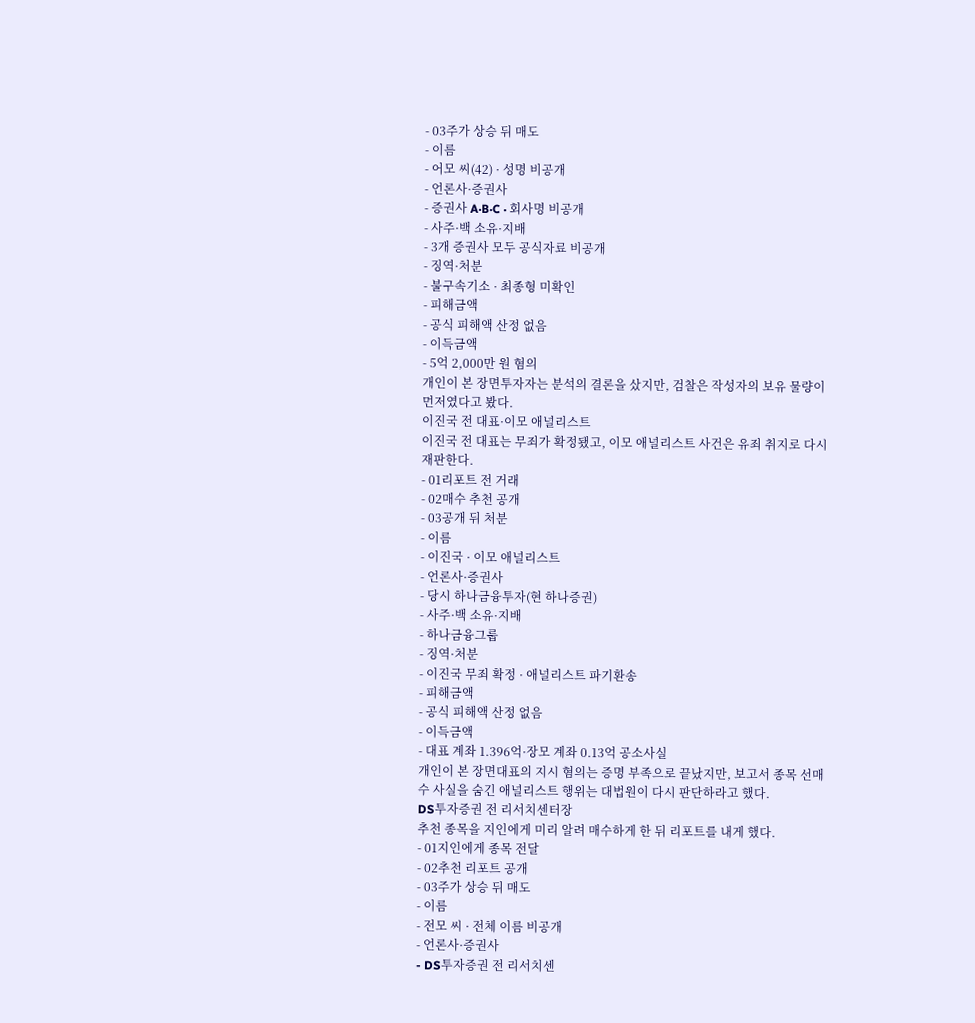- 03주가 상승 뒤 매도
- 이름
- 어모 씨(42) · 성명 비공개
- 언론사·증권사
- 증권사 A·B·C · 회사명 비공개
- 사주·백 소유·지배
- 3개 증권사 모두 공식자료 비공개
- 징역·처분
- 불구속기소 · 최종형 미확인
- 피해금액
- 공식 피해액 산정 없음
- 이득금액
- 5억 2,000만 원 혐의
개인이 본 장면투자자는 분석의 결론을 샀지만, 검찰은 작성자의 보유 물량이 먼저였다고 봤다.
이진국 전 대표·이모 애널리스트
이진국 전 대표는 무죄가 확정됐고, 이모 애널리스트 사건은 유죄 취지로 다시 재판한다.
- 01리포트 전 거래
- 02매수 추천 공개
- 03공개 뒤 처분
- 이름
- 이진국 · 이모 애널리스트
- 언론사·증권사
- 당시 하나금융투자(현 하나증권)
- 사주·백 소유·지배
- 하나금융그룹
- 징역·처분
- 이진국 무죄 확정 · 애널리스트 파기환송
- 피해금액
- 공식 피해액 산정 없음
- 이득금액
- 대표 계좌 1.396억·장모 계좌 0.13억 공소사실
개인이 본 장면대표의 지시 혐의는 증명 부족으로 끝났지만, 보고서 종목 선매수 사실을 숨긴 애널리스트 행위는 대법원이 다시 판단하라고 했다.
DS투자증권 전 리서치센터장
추천 종목을 지인에게 미리 알려 매수하게 한 뒤 리포트를 내게 했다.
- 01지인에게 종목 전달
- 02추천 리포트 공개
- 03주가 상승 뒤 매도
- 이름
- 전모 씨 · 전체 이름 비공개
- 언론사·증권사
- DS투자증권 전 리서치센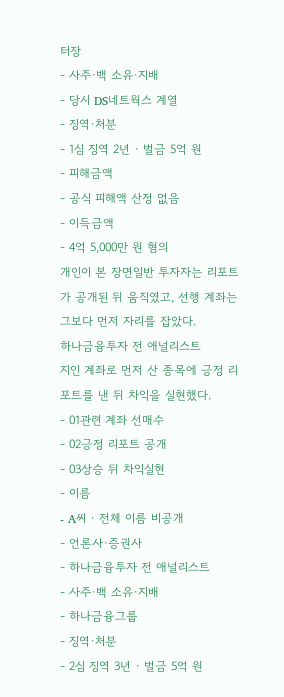터장
- 사주·백 소유·지배
- 당시 DS네트웍스 계열
- 징역·처분
- 1심 징역 2년 · 벌금 5억 원
- 피해금액
- 공식 피해액 산정 없음
- 이득금액
- 4억 5,000만 원 혐의
개인이 본 장면일반 투자자는 리포트가 공개된 뒤 움직였고, 선행 계좌는 그보다 먼저 자리를 잡았다.
하나금융투자 전 애널리스트
지인 계좌로 먼저 산 종목에 긍정 리포트를 낸 뒤 차익을 실현했다.
- 01관련 계좌 선매수
- 02긍정 리포트 공개
- 03상승 뒤 차익실현
- 이름
- A씨 · 전체 이름 비공개
- 언론사·증권사
- 하나금융투자 전 애널리스트
- 사주·백 소유·지배
- 하나금융그룹
- 징역·처분
- 2심 징역 3년 · 벌금 5억 원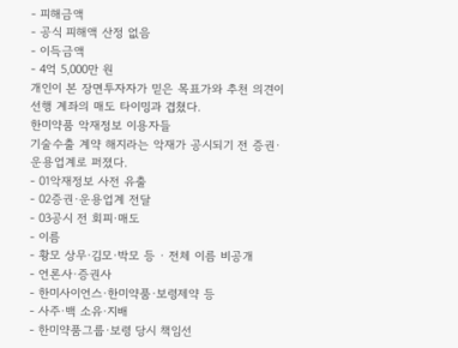- 피해금액
- 공식 피해액 산정 없음
- 이득금액
- 4억 5,000만 원
개인이 본 장면투자자가 믿은 목표가와 추천 의견이 선행 계좌의 매도 타이밍과 겹쳤다.
한미약품 악재정보 이용자들
기술수출 계약 해지라는 악재가 공시되기 전 증권·운용업계로 퍼졌다.
- 01악재정보 사전 유출
- 02증권·운용업계 전달
- 03공시 전 회피·매도
- 이름
- 황모 상무·김모·박모 등 · 전체 이름 비공개
- 언론사·증권사
- 한미사이언스·한미약품·보령제약 등
- 사주·백 소유·지배
- 한미약품그룹·보령 당시 책임선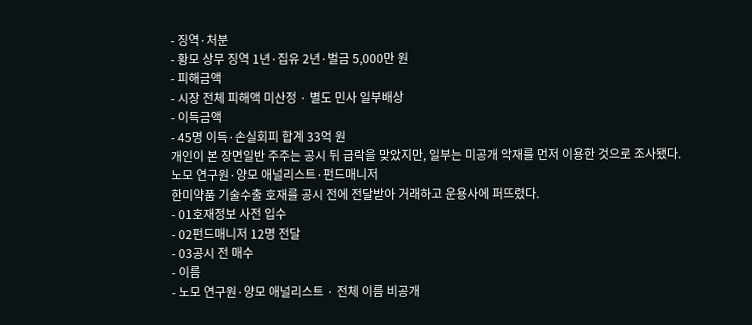- 징역·처분
- 황모 상무 징역 1년·집유 2년·벌금 5,000만 원
- 피해금액
- 시장 전체 피해액 미산정 · 별도 민사 일부배상
- 이득금액
- 45명 이득·손실회피 합계 33억 원
개인이 본 장면일반 주주는 공시 뒤 급락을 맞았지만, 일부는 미공개 악재를 먼저 이용한 것으로 조사됐다.
노모 연구원·양모 애널리스트·펀드매니저
한미약품 기술수출 호재를 공시 전에 전달받아 거래하고 운용사에 퍼뜨렸다.
- 01호재정보 사전 입수
- 02펀드매니저 12명 전달
- 03공시 전 매수
- 이름
- 노모 연구원·양모 애널리스트 · 전체 이름 비공개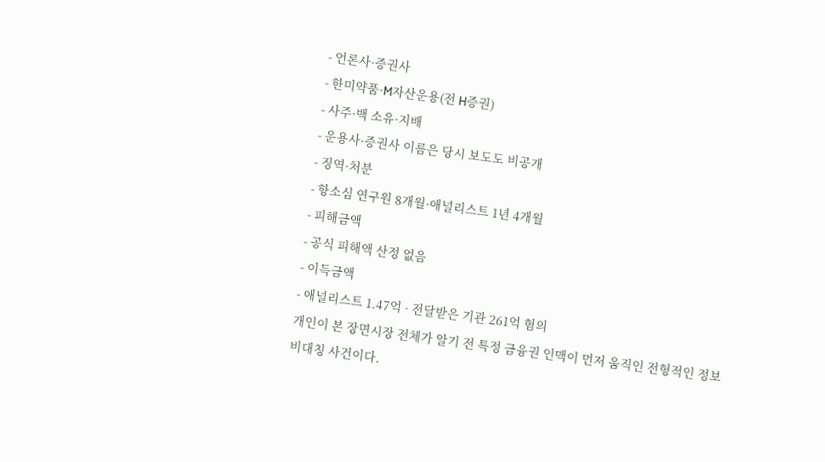- 언론사·증권사
- 한미약품·M자산운용(전 H증권)
- 사주·백 소유·지배
- 운용사·증권사 이름은 당시 보도도 비공개
- 징역·처분
- 항소심 연구원 8개월·애널리스트 1년 4개월
- 피해금액
- 공식 피해액 산정 없음
- 이득금액
- 애널리스트 1.47억 · 전달받은 기관 261억 혐의
개인이 본 장면시장 전체가 알기 전 특정 금융권 인맥이 먼저 움직인 전형적인 정보 비대칭 사건이다.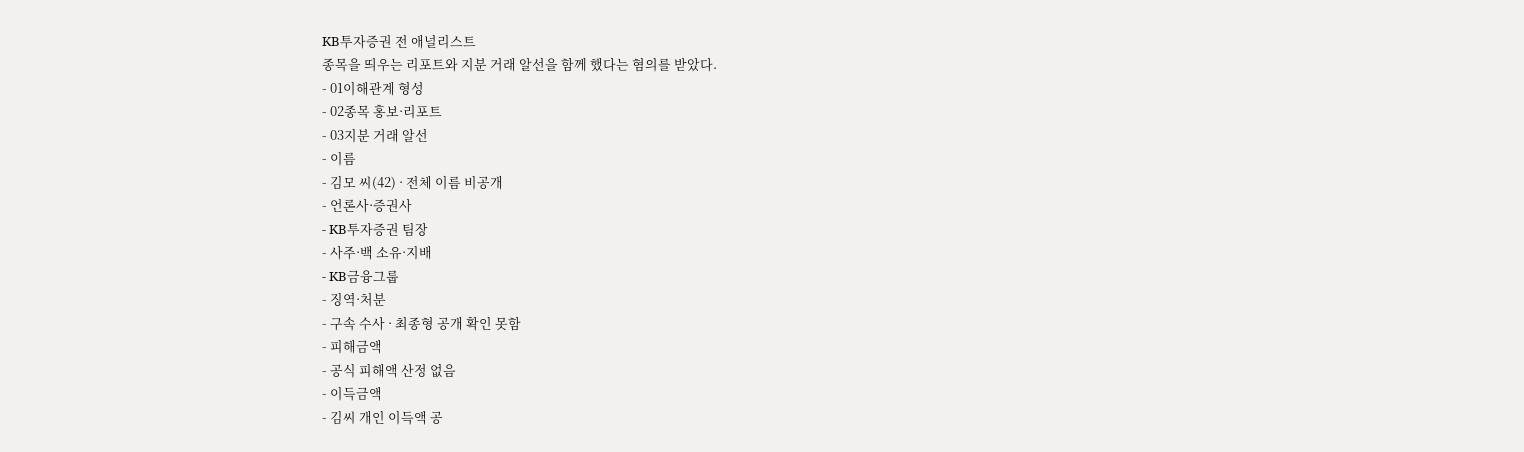KB투자증권 전 애널리스트
종목을 띄우는 리포트와 지분 거래 알선을 함께 했다는 혐의를 받았다.
- 01이해관계 형성
- 02종목 홍보·리포트
- 03지분 거래 알선
- 이름
- 김모 씨(42) · 전체 이름 비공개
- 언론사·증권사
- KB투자증권 팀장
- 사주·백 소유·지배
- KB금융그룹
- 징역·처분
- 구속 수사 · 최종형 공개 확인 못함
- 피해금액
- 공식 피해액 산정 없음
- 이득금액
- 김씨 개인 이득액 공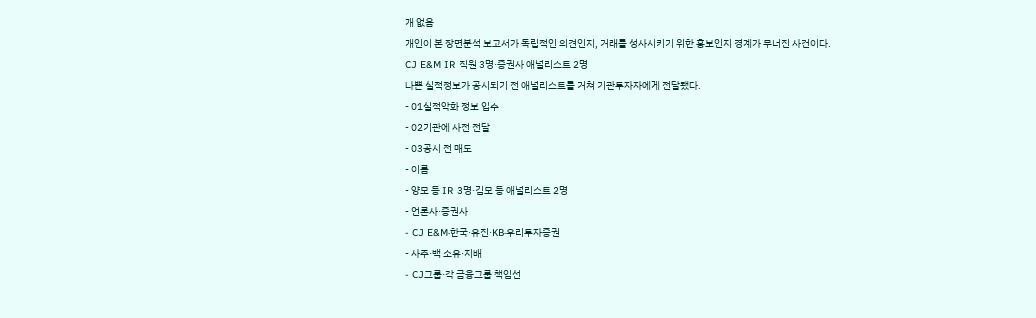개 없음
개인이 본 장면분석 보고서가 독립적인 의견인지, 거래를 성사시키기 위한 홍보인지 경계가 무너진 사건이다.
CJ E&M IR 직원 3명·증권사 애널리스트 2명
나쁜 실적정보가 공시되기 전 애널리스트를 거쳐 기관투자자에게 전달됐다.
- 01실적악화 정보 입수
- 02기관에 사전 전달
- 03공시 전 매도
- 이름
- 양모 등 IR 3명·김모 등 애널리스트 2명
- 언론사·증권사
- CJ E&M·한국·유진·KB·우리투자증권
- 사주·백 소유·지배
- CJ그룹·각 금융그룹 책임선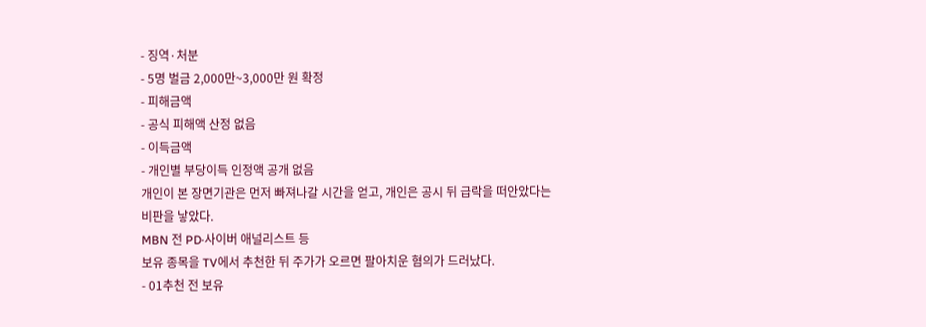- 징역·처분
- 5명 벌금 2,000만~3,000만 원 확정
- 피해금액
- 공식 피해액 산정 없음
- 이득금액
- 개인별 부당이득 인정액 공개 없음
개인이 본 장면기관은 먼저 빠져나갈 시간을 얻고, 개인은 공시 뒤 급락을 떠안았다는 비판을 낳았다.
MBN 전 PD·사이버 애널리스트 등
보유 종목을 TV에서 추천한 뒤 주가가 오르면 팔아치운 혐의가 드러났다.
- 01추천 전 보유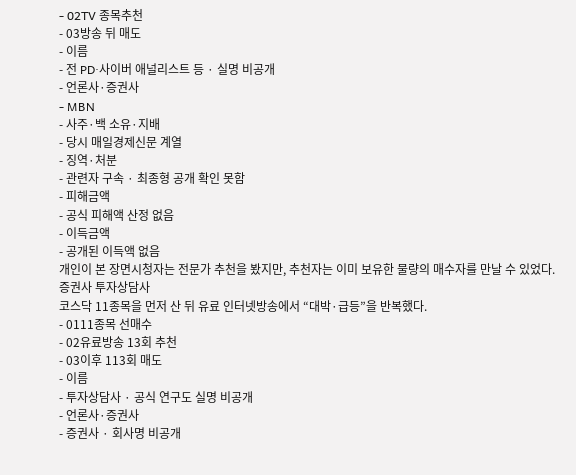- 02TV 종목추천
- 03방송 뒤 매도
- 이름
- 전 PD·사이버 애널리스트 등 · 실명 비공개
- 언론사·증권사
- MBN
- 사주·백 소유·지배
- 당시 매일경제신문 계열
- 징역·처분
- 관련자 구속 · 최종형 공개 확인 못함
- 피해금액
- 공식 피해액 산정 없음
- 이득금액
- 공개된 이득액 없음
개인이 본 장면시청자는 전문가 추천을 봤지만, 추천자는 이미 보유한 물량의 매수자를 만날 수 있었다.
증권사 투자상담사
코스닥 11종목을 먼저 산 뒤 유료 인터넷방송에서 “대박·급등”을 반복했다.
- 0111종목 선매수
- 02유료방송 13회 추천
- 03이후 113회 매도
- 이름
- 투자상담사 · 공식 연구도 실명 비공개
- 언론사·증권사
- 증권사 · 회사명 비공개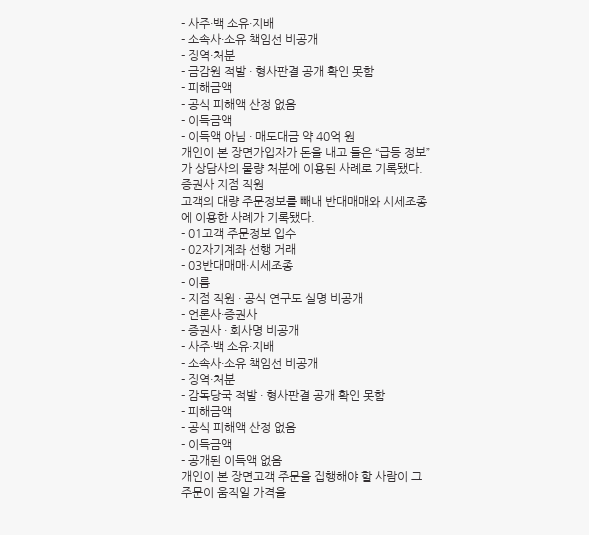- 사주·백 소유·지배
- 소속사·소유 책임선 비공개
- 징역·처분
- 금감원 적발 · 형사판결 공개 확인 못함
- 피해금액
- 공식 피해액 산정 없음
- 이득금액
- 이득액 아님 · 매도대금 약 40억 원
개인이 본 장면가입자가 돈을 내고 들은 “급등 정보”가 상담사의 물량 처분에 이용된 사례로 기록됐다.
증권사 지점 직원
고객의 대량 주문정보를 빼내 반대매매와 시세조종에 이용한 사례가 기록됐다.
- 01고객 주문정보 입수
- 02자기계좌 선행 거래
- 03반대매매·시세조종
- 이름
- 지점 직원 · 공식 연구도 실명 비공개
- 언론사·증권사
- 증권사 · 회사명 비공개
- 사주·백 소유·지배
- 소속사·소유 책임선 비공개
- 징역·처분
- 감독당국 적발 · 형사판결 공개 확인 못함
- 피해금액
- 공식 피해액 산정 없음
- 이득금액
- 공개된 이득액 없음
개인이 본 장면고객 주문을 집행해야 할 사람이 그 주문이 움직일 가격을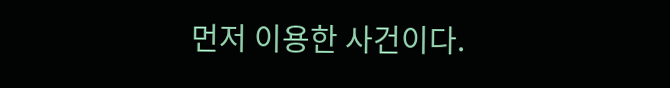먼저 이용한 사건이다.